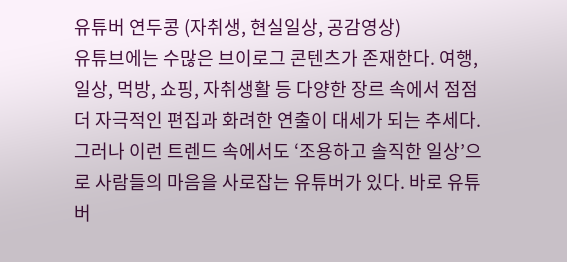유튜버 연두콩 (자취생, 현실일상, 공감영상)
유튜브에는 수많은 브이로그 콘텐츠가 존재한다. 여행, 일상, 먹방, 쇼핑, 자취생활 등 다양한 장르 속에서 점점 더 자극적인 편집과 화려한 연출이 대세가 되는 추세다. 그러나 이런 트렌드 속에서도 ‘조용하고 솔직한 일상’으로 사람들의 마음을 사로잡는 유튜버가 있다. 바로 유튜버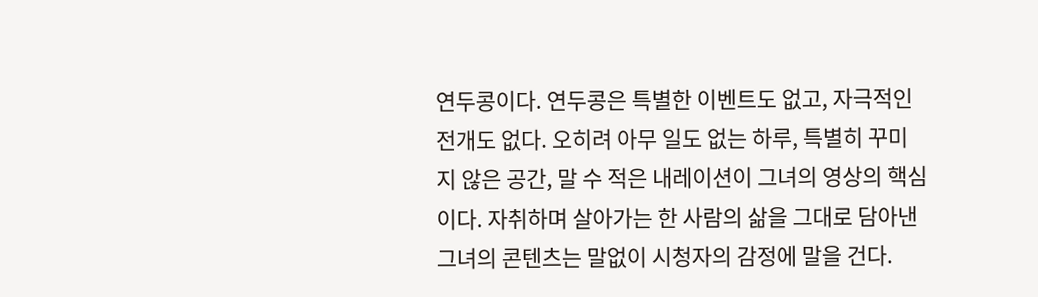연두콩이다. 연두콩은 특별한 이벤트도 없고, 자극적인 전개도 없다. 오히려 아무 일도 없는 하루, 특별히 꾸미지 않은 공간, 말 수 적은 내레이션이 그녀의 영상의 핵심이다. 자취하며 살아가는 한 사람의 삶을 그대로 담아낸 그녀의 콘텐츠는 말없이 시청자의 감정에 말을 건다.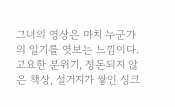그녀의 영상은 마치 누군가의 일기를 엿보는 느낌이다. 고요한 분위기, 정돈되지 않은 책상, 설거지가 쌓인 싱크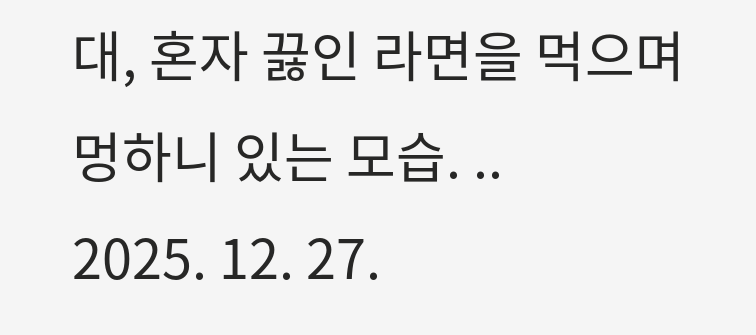대, 혼자 끓인 라면을 먹으며 멍하니 있는 모습. ..
2025. 12. 27.